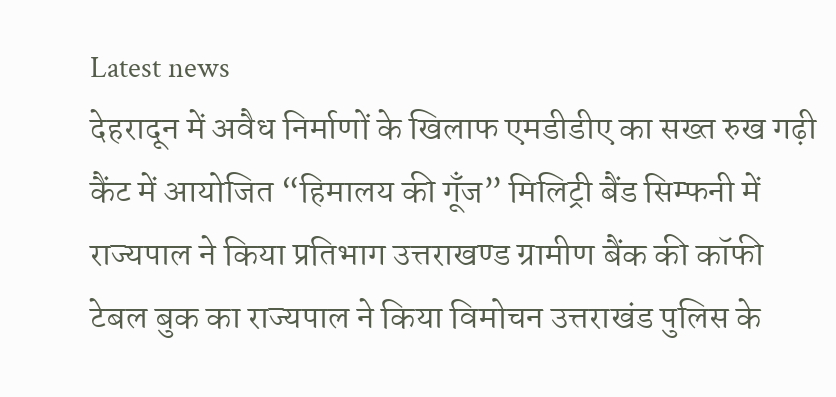Latest news
देहरादून में अवैध निर्माणों के खिलाफ एमडीडीए का सख्त रुख गढ़ी कैंट में आयोजित “हिमालय की गूँज” मिलिट्री बैंड सिम्फनी में राज्यपाल ने किया प्रतिभाग उत्तराखण्ड ग्रामीण बैंक की कॉफी टेबल बुक का राज्यपाल ने किया विमोचन उत्तराखंड पुलिस के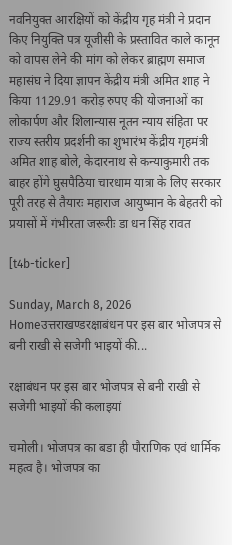नवनियुक्त आरक्षियों को केंद्रीय गृह मंत्री ने प्रदान किए नियुक्ति पत्र यूजीसी के प्रस्तावित काले कानून को वापस लेने की मांग को लेकर ब्राह्मण समाज महासंघ ने दिया ज्ञापन केंद्रीय मंत्री अमित शाह ने किया 1129.91 करोड़ रुपए की योजनाओं का लोकार्पण और शिलान्यास नूतन न्याय संहिता पर राज्य स्तरीय प्रदर्शनी का शुभारंभ केंद्रीय गृहमंत्री अमित शाह बोले, केदारनाथ से कन्याकुमारी तक बाहर होंगे घुसपैठिया चारधाम यात्रा के लिए सरकार पूरी तरह से तैयारः महाराज आयुष्मान के बेहतरी को प्रयासों में गंभीरता जरूरीः डा धन सिंह रावत

[t4b-ticker]

Sunday, March 8, 2026
Homeउत्तराखण्डरक्षाबंधन पर इस बार भोजपत्र से बनी राखी से सजेगी भाइयों की...

रक्षाबंधन पर इस बार भोजपत्र से बनी राखी से सजेगी भाइयों की कलाइयां

चमोली। भोजपत्र का बडा ही पौराणिक एवं धार्मिक महत्व है। भोजपत्र का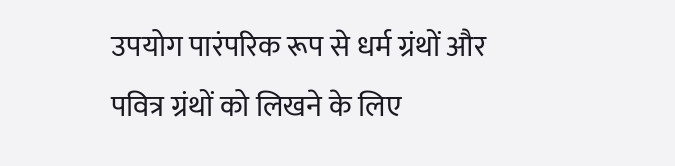उपयोग पारंपरिक रूप से धर्म ग्रंथों और पवित्र ग्रंथों को लिखने के लिए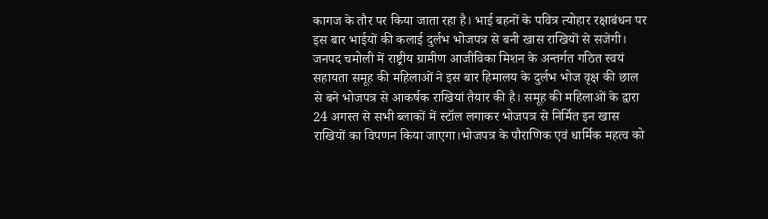कागज के तौर पर किया जाता रहा है। भाई बहनों के पवित्र त्योहार रक्षाबंधन पर इस बार भाईयों की कलाई दुर्लभ भोजपत्र से बनी खास राखियों से सजेगी। जनपद चमोली में राष्ट्रीय ग्रामीण आजीविका मिशन के अन्तर्गत गठित स्वयं सहायता समूह की महिलाओं ने इस बार हिमालय के दुर्लभ भोज वृक्ष की छाल से बने भोजपत्र से आकर्षक राखियां तैयार की है। समूह की महिलाओं के द्वारा 24 अगस्त से सभी ब्लाकों में स्टॉल लगाकर भोजपत्र से निर्मित इन खास राखियों का विपणन किया जाएगा।भोजपत्र के पौराणिक एवं धार्मिक महत्व को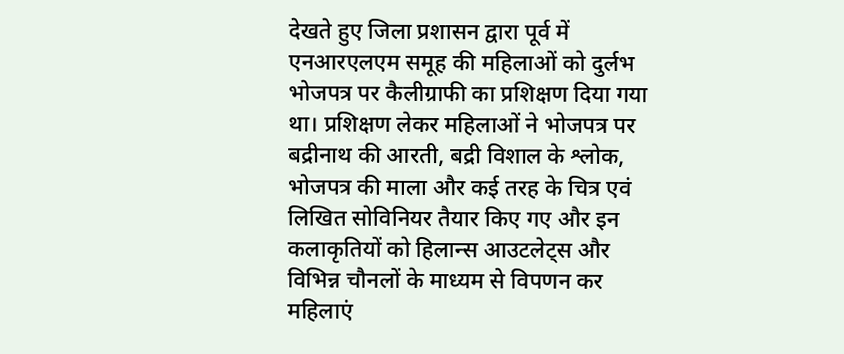देखते हुए जिला प्रशासन द्वारा पूर्व में एनआरएलएम समूह की महिलाओं को दुर्लभ भोजपत्र पर कैलीग्राफी का प्रशिक्षण दिया गया था। प्रशिक्षण लेकर महिलाओं ने भोजपत्र पर बद्रीनाथ की आरती, बद्री विशाल के श्लोक, भोजपत्र की माला और कई तरह के चित्र एवं लिखित सोविनियर तैयार किए गए और इन कलाकृतियों को हिलान्स आउटलेट्स और विभिन्न चौनलों के माध्यम से विपणन कर महिलाएं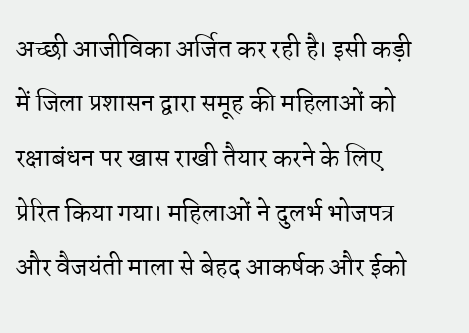अच्छी आजीविका अर्जित कर रही है। इसी कड़ी में जिला प्रशासन द्वारा समूह की महिलाओं को रक्षाबंधन पर खास राखी तैयार करने के लिए प्रेरित किया गया। महिलाओं ने दुलर्भ भोजपत्र और वैजयंती माला से बेहद आकर्षक और ईको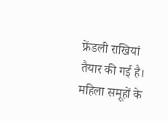फ्रेंडली राखियां तैयार की गई है। महिला समूहों के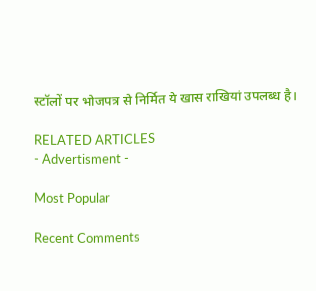स्टॉलों पर भोजपत्र से निर्मित ये खास राखियां उपलब्ध है।

RELATED ARTICLES
- Advertisment -

Most Popular

Recent Comments